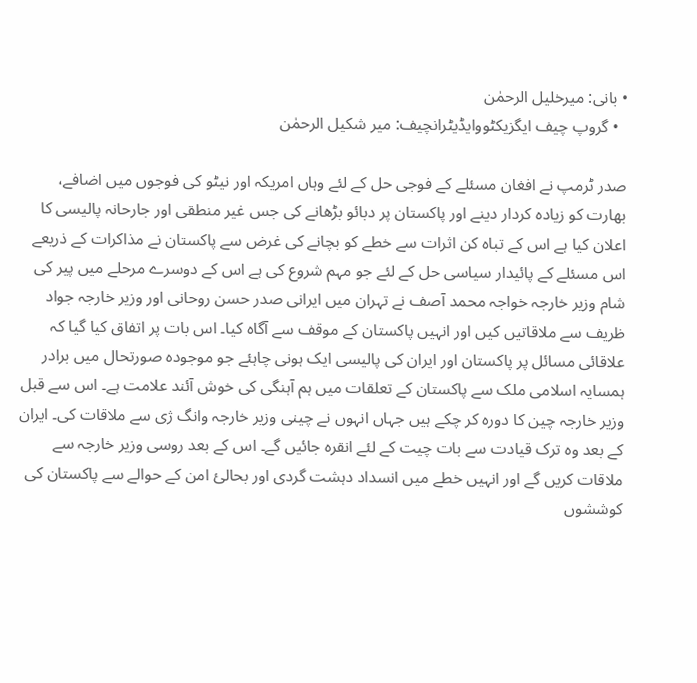• بانی: میرخلیل الرحمٰن
  • گروپ چیف ایگزیکٹووایڈیٹرانچیف: میر شکیل الرحمٰن

صدر ٹرمپ نے افغان مسئلے کے فوجی حل کے لئے وہاں امریکہ اور نیٹو کی فوجوں میں اضافے، بھارت کو زیادہ کردار دینے اور پاکستان پر دبائو بڑھانے کی جس غیر منطقی اور جارحانہ پالیسی کا اعلان کیا ہے اس کے تباہ کن اثرات سے خطے کو بچانے کی غرض سے پاکستان نے مذاکرات کے ذریعے اس مسئلے کے پائیدار سیاسی حل کے لئے جو مہم شروع کی ہے اس کے دوسرے مرحلے میں پیر کی شام وزیر خارجہ خواجہ محمد آصف نے تہران میں ایرانی صدر حسن روحانی اور وزیر خارجہ جواد ظریف سے ملاقاتیں کیں اور انہیں پاکستان کے موقف سے آگاہ کیا۔ اس بات پر اتفاق کیا گیا کہ علاقائی مسائل پر پاکستان اور ایران کی پالیسی ایک ہونی چاہئے جو موجودہ صورتحال میں برادر ہمسایہ اسلامی ملک سے پاکستان کے تعلقات میں ہم آہنگی کی خوش آئند علامت ہے۔ اس سے قبل وزیر خارجہ چین کا دورہ کر چکے ہیں جہاں انہوں نے چینی وزیر خارجہ وانگ ژی سے ملاقات کی۔ ایران کے بعد وہ ترک قیادت سے بات چیت کے لئے انقرہ جائیں گے۔ اس کے بعد روسی وزیر خارجہ سے ملاقات کریں گے اور انہیں خطے میں انسداد دہشت گردی اور بحالیٔ امن کے حوالے سے پاکستان کی کوششوں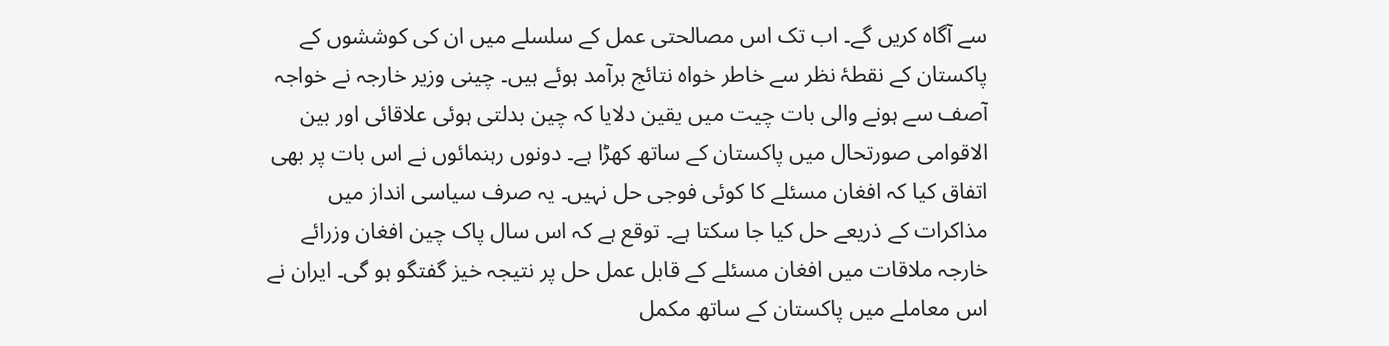سے آگاہ کریں گے۔ اب تک اس مصالحتی عمل کے سلسلے میں ان کی کوششوں کے پاکستان کے نقطۂ نظر سے خاطر خواہ نتائج برآمد ہوئے ہیں۔ چینی وزیر خارجہ نے خواجہ آصف سے ہونے والی بات چیت میں یقین دلایا کہ چین بدلتی ہوئی علاقائی اور بین الاقوامی صورتحال میں پاکستان کے ساتھ کھڑا ہے۔ دونوں رہنمائوں نے اس بات پر بھی اتفاق کیا کہ افغان مسئلے کا کوئی فوجی حل نہیں۔ یہ صرف سیاسی انداز میں مذاکرات کے ذریعے حل کیا جا سکتا ہے۔ توقع ہے کہ اس سال پاک چین افغان وزرائے خارجہ ملاقات میں افغان مسئلے کے قابل عمل حل پر نتیجہ خیز گفتگو ہو گی۔ ایران نے اس معاملے میں پاکستان کے ساتھ مکمل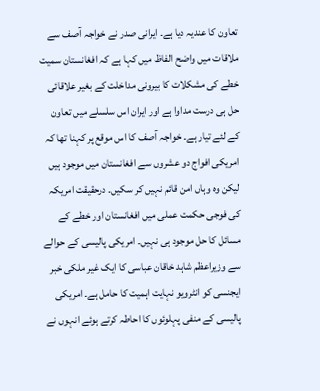تعاون کا عندیہ دیا ہے۔ ایرانی صدر نے خواجہ آصف سے ملاقات میں واضح الفاظ میں کہا ہے کہ افغانستان سمیت خطے کی مشکلات کا بیرونی مداخلت کے بغیر علاقائی حل ہی درست مداوا ہے اور ایران اس سلسلے میں تعاون کے لئے تیار ہے۔ خواجہ آصف کا اس موقع پر کہنا تھا کہ امریکی افواج دو عشروں سے افغانستان میں موجود ہیں لیکن وہ وہاں امن قائم نہیں کر سکیں۔ درحقیقت امریکہ کی فوجی حکمت عملی میں افغانستان اور خطے کے مسائل کا حل موجود ہی نہیں۔ امریکی پالیسی کے حوالے سے وزیراعظم شاہد خاقان عباسی کا ایک غیر ملکی خبر ایجنسی کو انٹرویو نہایت اہمیت کا حامل ہے۔ امریکی پالیسی کے منفی پہلوئوں کا احاطہ کرتے ہوئے انہوں نے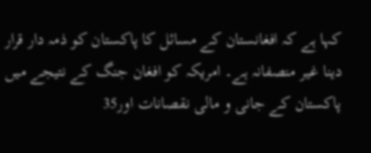کہا ہے کہ افغانستان کے مسائل کا پاکستان کو ذمہ دار قرار دینا غیر منصفانہ ہے۔ امریکہ کو افغان جنگ کے نتیجے میں پاکستان کے جانی و مالی نقصانات اور35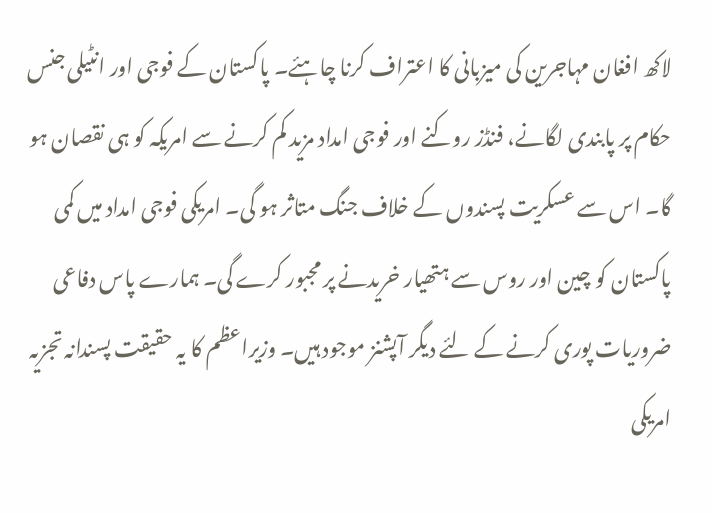لاکھ افغان مہاجرین کی میزبانی کا اعتراف کرنا چاہئے۔ پاکستان کے فوجی اور انٹیلی جنس حکام پر پابندی لگانے، فنڈز روکنے اور فوجی امداد مزید کم کرنے سے امریکہ کو ہی نقصان ہو گا۔ اس سے عسکریت پسندوں کے خلاف جنگ متاثر ہو گی۔ امریکی فوجی امداد میں کمی پاکستان کو چین اور روس سے ہتھیار خریدنے پر مجبور کرے گی۔ ہمارے پاس دفاعی ضروریات پوری کرنے کے لئے دیگر آپشنز موجود ہیں۔ وزیراعظم کا یہ حقیقت پسندانہ تجزیہ امریکی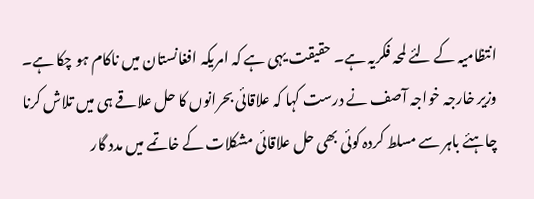انتظامیہ کے لئے لمحہ فکریہ ہے۔ حقیقت یہی ہے کہ امریکہ افغانستان میں ناکام ہو چکا ہے۔ وزیر خارجہ خواجہ آصف نے درست کہا کہ علاقائی بحرانوں کا حل علاقے ہی میں تلاش کرنا چاہئے باہر سے مسلط کردہ کوئی بھی حل علاقائی مشکلات کے خاتمے میں مدد گار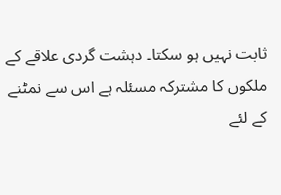ثابت نہیں ہو سکتا۔ دہشت گردی علاقے کے ملکوں کا مشترکہ مسئلہ ہے اس سے نمٹنے کے لئے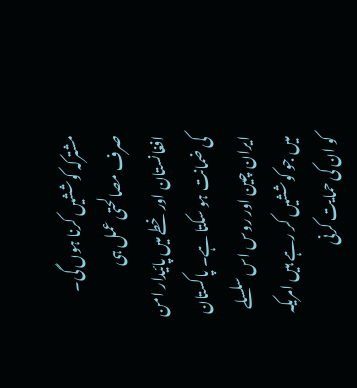مشترکہ کوششیں کرنا ہوں گی۔ صرف مصالحتی عمل ہی افغانستان اور خطے میں پائیدار امن کی ضمانت ہو سکتا ہے۔ پاکستان ایران چین اور روس اس سلسلے میں جو کوششیں کر رہے ہیں امریکہ کو ان کی حمایت کرنی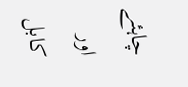چاہئے اور کابل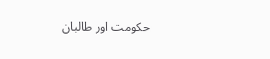حکومت اور طالبان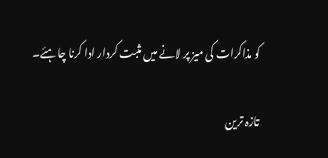کو مذاکرات کی میز پر لانے میں مثبت کردار ادا کرنا چاہئے۔

تازہ ترین